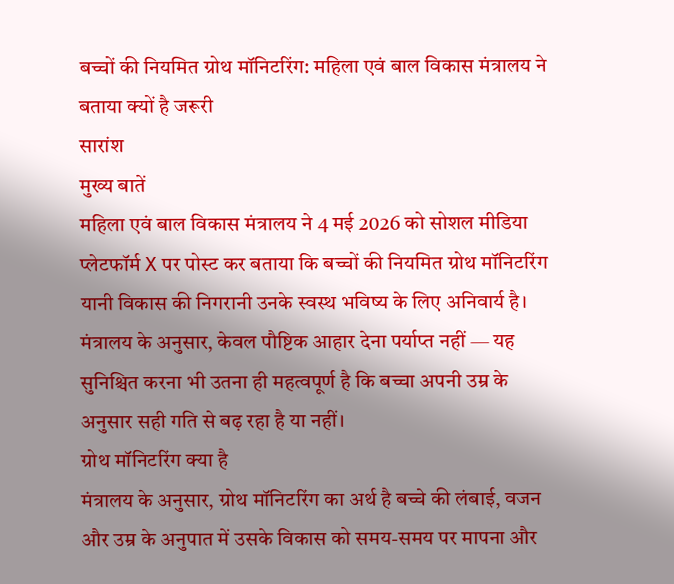बच्चों की नियमित ग्रोथ मॉनिटरिंग: महिला एवं बाल विकास मंत्रालय ने बताया क्यों है जरूरी
सारांश
मुख्य बातें
महिला एवं बाल विकास मंत्रालय ने 4 मई 2026 को सोशल मीडिया प्लेटफॉर्म X पर पोस्ट कर बताया कि बच्चों की नियमित ग्रोथ मॉनिटरिंग यानी विकास की निगरानी उनके स्वस्थ भविष्य के लिए अनिवार्य है। मंत्रालय के अनुसार, केवल पौष्टिक आहार देना पर्याप्त नहीं — यह सुनिश्चित करना भी उतना ही महत्वपूर्ण है कि बच्चा अपनी उम्र के अनुसार सही गति से बढ़ रहा है या नहीं।
ग्रोथ मॉनिटरिंग क्या है
मंत्रालय के अनुसार, ग्रोथ मॉनिटरिंग का अर्थ है बच्चे की लंबाई, वजन और उम्र के अनुपात में उसके विकास को समय-समय पर मापना और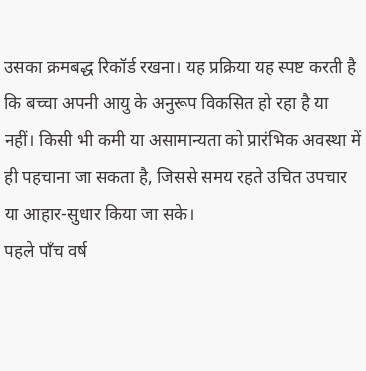उसका क्रमबद्ध रिकॉर्ड रखना। यह प्रक्रिया यह स्पष्ट करती है कि बच्चा अपनी आयु के अनुरूप विकसित हो रहा है या नहीं। किसी भी कमी या असामान्यता को प्रारंभिक अवस्था में ही पहचाना जा सकता है, जिससे समय रहते उचित उपचार या आहार-सुधार किया जा सके।
पहले पाँच वर्ष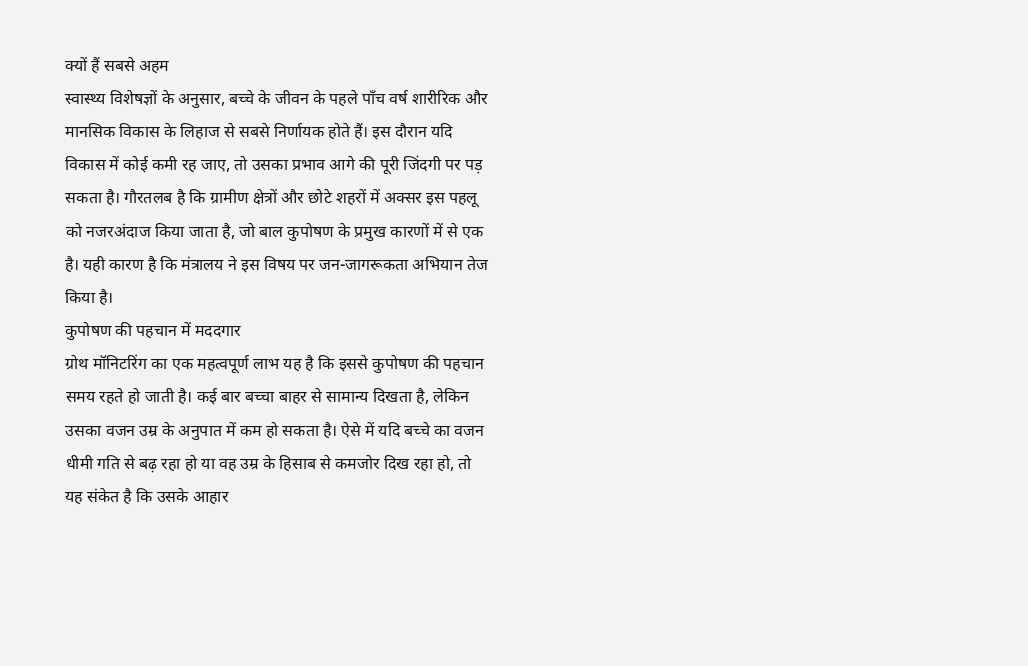क्यों हैं सबसे अहम
स्वास्थ्य विशेषज्ञों के अनुसार, बच्चे के जीवन के पहले पाँच वर्ष शारीरिक और मानसिक विकास के लिहाज से सबसे निर्णायक होते हैं। इस दौरान यदि विकास में कोई कमी रह जाए, तो उसका प्रभाव आगे की पूरी जिंदगी पर पड़ सकता है। गौरतलब है कि ग्रामीण क्षेत्रों और छोटे शहरों में अक्सर इस पहलू को नजरअंदाज किया जाता है, जो बाल कुपोषण के प्रमुख कारणों में से एक है। यही कारण है कि मंत्रालय ने इस विषय पर जन-जागरूकता अभियान तेज किया है।
कुपोषण की पहचान में मददगार
ग्रोथ मॉनिटरिंग का एक महत्वपूर्ण लाभ यह है कि इससे कुपोषण की पहचान समय रहते हो जाती है। कई बार बच्चा बाहर से सामान्य दिखता है, लेकिन उसका वजन उम्र के अनुपात में कम हो सकता है। ऐसे में यदि बच्चे का वजन धीमी गति से बढ़ रहा हो या वह उम्र के हिसाब से कमजोर दिख रहा हो, तो यह संकेत है कि उसके आहार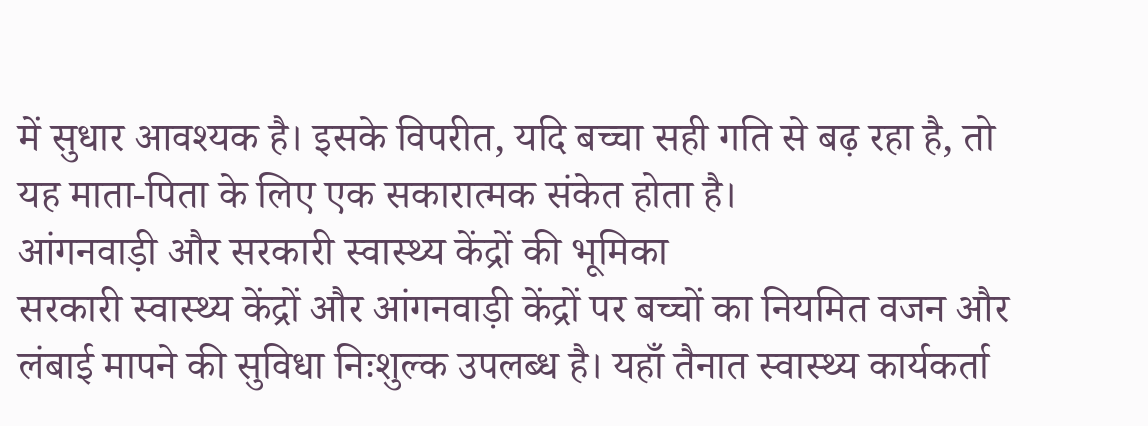में सुधार आवश्यक है। इसके विपरीत, यदि बच्चा सही गति से बढ़ रहा है, तो यह माता-पिता के लिए एक सकारात्मक संकेत होता है।
आंगनवाड़ी और सरकारी स्वास्थ्य केंद्रों की भूमिका
सरकारी स्वास्थ्य केंद्रों और आंगनवाड़ी केंद्रों पर बच्चों का नियमित वजन और लंबाई मापने की सुविधा निःशुल्क उपलब्ध है। यहाँ तैनात स्वास्थ्य कार्यकर्ता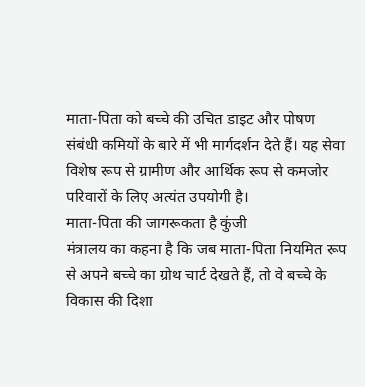माता-पिता को बच्चे की उचित डाइट और पोषण संबंधी कमियों के बारे में भी मार्गदर्शन देते हैं। यह सेवा विशेष रूप से ग्रामीण और आर्थिक रूप से कमजोर परिवारों के लिए अत्यंत उपयोगी है।
माता-पिता की जागरूकता है कुंजी
मंत्रालय का कहना है कि जब माता-पिता नियमित रूप से अपने बच्चे का ग्रोथ चार्ट देखते हैं, तो वे बच्चे के विकास की दिशा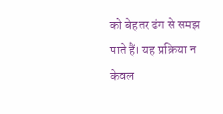को बेहतर ढंग से समझ पाते हैं। यह प्रक्रिया न केवल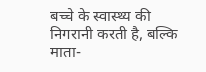बच्चे के स्वास्थ्य की निगरानी करती है, बल्कि माता-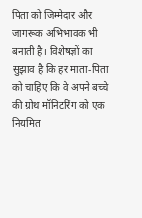पिता को जिम्मेदार और जागरूक अभिभावक भी बनाती है। विशेषज्ञों का सुझाव है कि हर माता-पिता को चाहिए कि वे अपने बच्चे की ग्रोथ मॉनिटरिंग को एक नियमित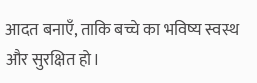आदत बनाएँ, ताकि बच्चे का भविष्य स्वस्थ और सुरक्षित हो।